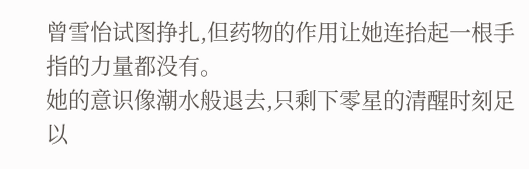曾雪怡试图挣扎,但药物的作用让她连抬起一根手指的力量都没有。
她的意识像潮水般退去,只剩下零星的清醒时刻足以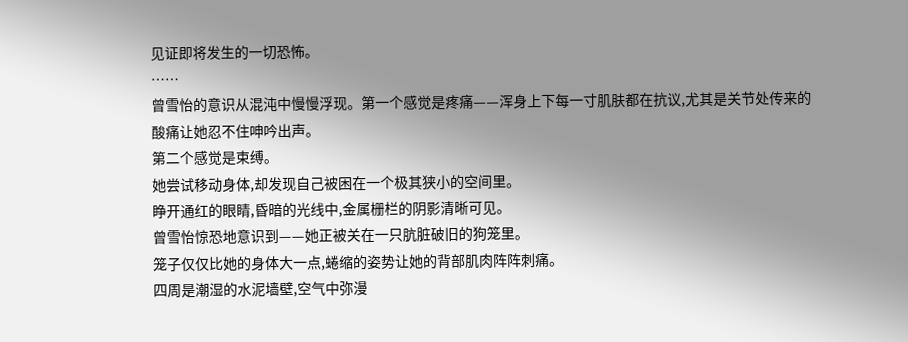见证即将发生的一切恐怖。
……
曾雪怡的意识从混沌中慢慢浮现。第一个感觉是疼痛——浑身上下每一寸肌肤都在抗议,尤其是关节处传来的酸痛让她忍不住呻吟出声。
第二个感觉是束缚。
她尝试移动身体,却发现自己被困在一个极其狭小的空间里。
睁开通红的眼睛,昏暗的光线中,金属栅栏的阴影清晰可见。
曾雪怡惊恐地意识到——她正被关在一只肮脏破旧的狗笼里。
笼子仅仅比她的身体大一点,蜷缩的姿势让她的背部肌肉阵阵刺痛。
四周是潮湿的水泥墙壁,空气中弥漫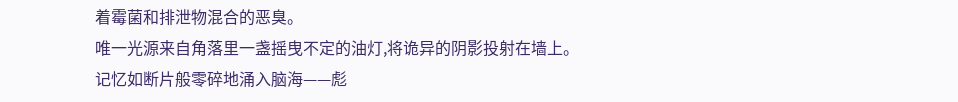着霉菌和排泄物混合的恶臭。
唯一光源来自角落里一盏摇曳不定的油灯,将诡异的阴影投射在墙上。
记忆如断片般零碎地涌入脑海——彪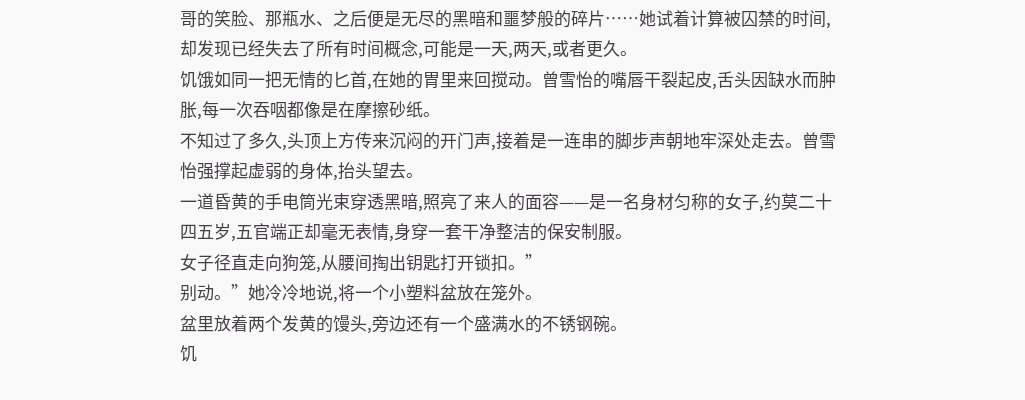哥的笑脸、那瓶水、之后便是无尽的黑暗和噩梦般的碎片……她试着计算被囚禁的时间,却发现已经失去了所有时间概念,可能是一天,两天,或者更久。
饥饿如同一把无情的匕首,在她的胃里来回搅动。曾雪怡的嘴唇干裂起皮,舌头因缺水而肿胀,每一次吞咽都像是在摩擦砂纸。
不知过了多久,头顶上方传来沉闷的开门声,接着是一连串的脚步声朝地牢深处走去。曾雪怡强撑起虚弱的身体,抬头望去。
一道昏黄的手电筒光束穿透黑暗,照亮了来人的面容——是一名身材匀称的女子,约莫二十四五岁,五官端正却毫无表情,身穿一套干净整洁的保安制服。
女子径直走向狗笼,从腰间掏出钥匙打开锁扣。”
别动。”她冷冷地说,将一个小塑料盆放在笼外。
盆里放着两个发黄的馒头,旁边还有一个盛满水的不锈钢碗。
饥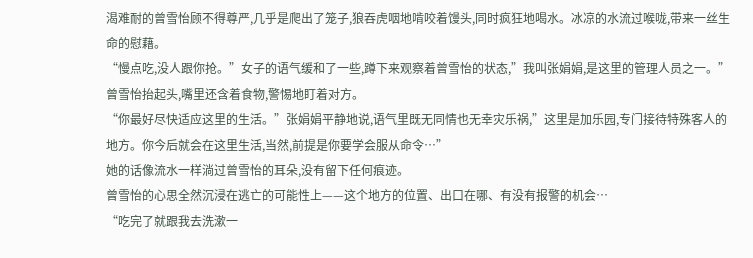渴难耐的曾雪怡顾不得尊严,几乎是爬出了笼子,狼吞虎咽地啃咬着馒头,同时疯狂地喝水。冰凉的水流过喉咙,带来一丝生命的慰藉。
“慢点吃,没人跟你抢。”女子的语气缓和了一些,蹲下来观察着曾雪怡的状态,”我叫张娟娟,是这里的管理人员之一。”
曾雪怡抬起头,嘴里还含着食物,警惕地盯着对方。
“你最好尽快适应这里的生活。”张娟娟平静地说,语气里既无同情也无幸灾乐祸,”这里是加乐园,专门接待特殊客人的地方。你今后就会在这里生活,当然,前提是你要学会服从命令…”
她的话像流水一样淌过曾雪怡的耳朵,没有留下任何痕迹。
曾雪怡的心思全然沉浸在逃亡的可能性上——这个地方的位置、出口在哪、有没有报警的机会…
“吃完了就跟我去洗漱一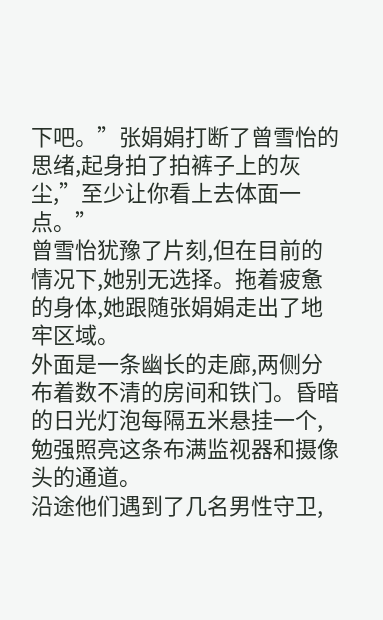下吧。”张娟娟打断了曾雪怡的思绪,起身拍了拍裤子上的灰尘,”至少让你看上去体面一点。”
曾雪怡犹豫了片刻,但在目前的情况下,她别无选择。拖着疲惫的身体,她跟随张娟娟走出了地牢区域。
外面是一条幽长的走廊,两侧分布着数不清的房间和铁门。昏暗的日光灯泡每隔五米悬挂一个,勉强照亮这条布满监视器和摄像头的通道。
沿途他们遇到了几名男性守卫,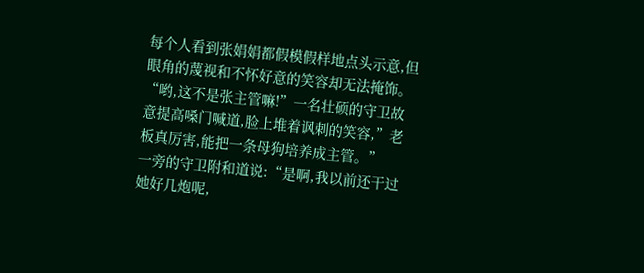每个人看到张娟娟都假模假样地点头示意,但眼角的蔑视和不怀好意的笑容却无法掩饰。
“哟,这不是张主管嘛!”一名壮硕的守卫故意提高嗓门喊道,脸上堆着讽刺的笑容,”老板真厉害,能把一条母狗培养成主管。”
一旁的守卫附和道说:“是啊,我以前还干过她好几炮呢,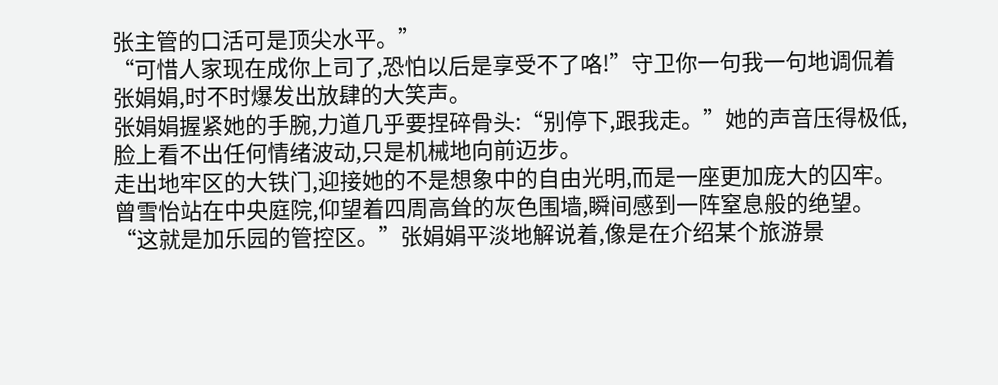张主管的口活可是顶尖水平。”
“可惜人家现在成你上司了,恐怕以后是享受不了咯!”守卫你一句我一句地调侃着张娟娟,时不时爆发出放肆的大笑声。
张娟娟握紧她的手腕,力道几乎要捏碎骨头:“别停下,跟我走。”她的声音压得极低,脸上看不出任何情绪波动,只是机械地向前迈步。
走出地牢区的大铁门,迎接她的不是想象中的自由光明,而是一座更加庞大的囚牢。
曾雪怡站在中央庭院,仰望着四周高耸的灰色围墙,瞬间感到一阵窒息般的绝望。
“这就是加乐园的管控区。”张娟娟平淡地解说着,像是在介绍某个旅游景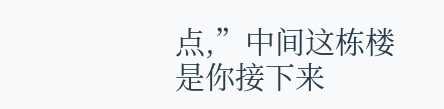点,”中间这栋楼是你接下来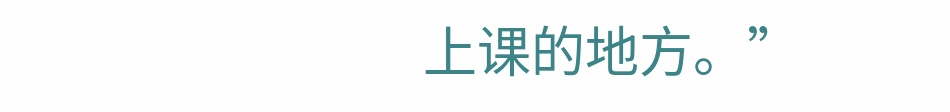上课的地方。”